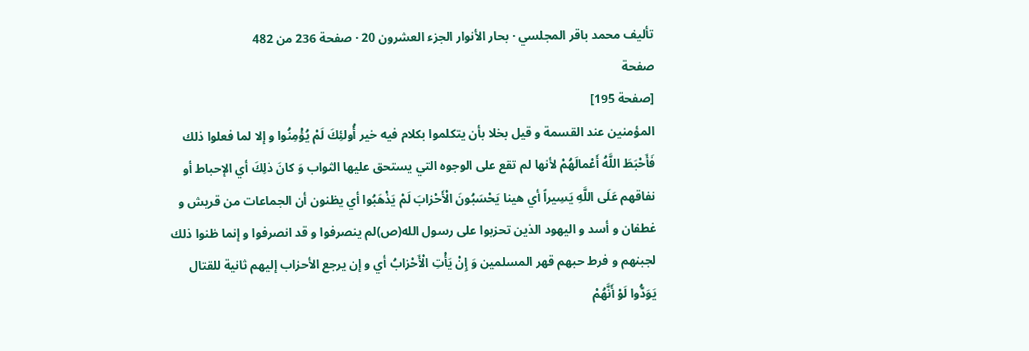تأليف محمد باقر المجلسي · بحار الأنوار الجزء العشرون 20 · صفحة 236 من 482
صفحة
[صفحة 195]
المؤمنين عند القسمة و قيل بخلا بأن يتكلموا بكلام فيه خير أُولئِكَ لَمْ يُؤْمِنُوا و إلا لما فعلوا ذلك فَأَحْبَطَ اللَّهُ أَعْمالَهُمْ لأنها لم تقع على الوجوه التي يستحق عليها الثواب وَ كانَ ذلِكَ أي الإحباط أو نفاقهم عَلَى اللَّهِ يَسِيراً أي هينا يَحْسَبُونَ الْأَحْزابَ لَمْ يَذْهَبُوا أي يظنون أن الجماعات من قريش و غطفان و أسد و اليهود الذين تحزبوا على رسول الله(ص)لم ينصرفوا و قد انصرفوا و إنما ظنوا ذلك لجبنهم و فرط حبهم قهر المسلمين وَ إِنْ يَأْتِ الْأَحْزابُ أي و إن يرجع الأحزاب إليهم ثانية للقتال يَوَدُّوا لَوْ أَنَّهُمْ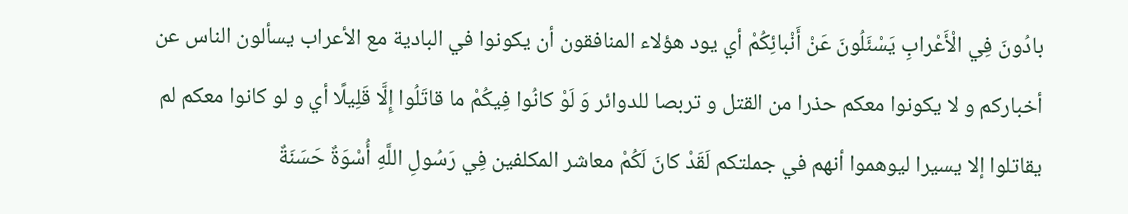بادُونَ فِي الْأَعْرابِ يَسْئَلُونَ عَنْ أَنْبائِكُمْ أي يود هؤلاء المنافقون أن يكونوا في البادية مع الأعراب يسألون الناس عن أخباركم و لا يكونوا معكم حذرا من القتل و تربصا للدوائر وَ لَوْ كانُوا فِيكُمْ ما قاتَلُوا إِلَّا قَلِيلًا أي و لو كانوا معكم لم يقاتلوا إلا يسيرا ليوهموا أنهم في جملتكم لَقَدْ كانَ لَكُمْ معاشر المكلفين فِي رَسُولِ اللَّهِ أُسْوَةٌ حَسَنَةٌ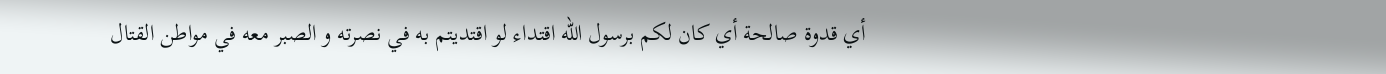أي قدوة صالحة أي كان لكم برسول الله اقتداء لو اقتديتم به في نصرته و الصبر معه في مواطن القتال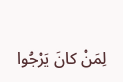لِمَنْ كانَ يَرْجُوا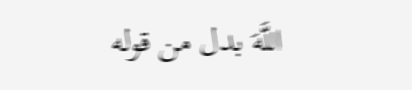اللَّهَ بدل من قوله